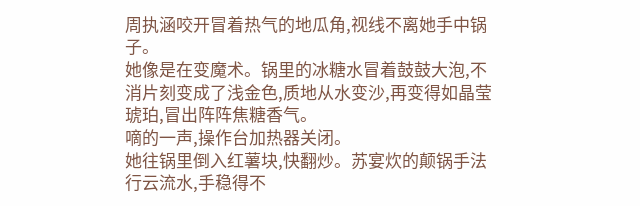周执涵咬开冒着热气的地瓜角,视线不离她手中锅子。
她像是在变魔术。锅里的冰糖水冒着鼓鼓大泡,不消片刻变成了浅金色,质地从水变沙,再变得如晶莹琥珀,冒出阵阵焦糖香气。
嘀的一声,操作台加热器关闭。
她往锅里倒入红薯块,快翻炒。苏宴炊的颠锅手法行云流水,手稳得不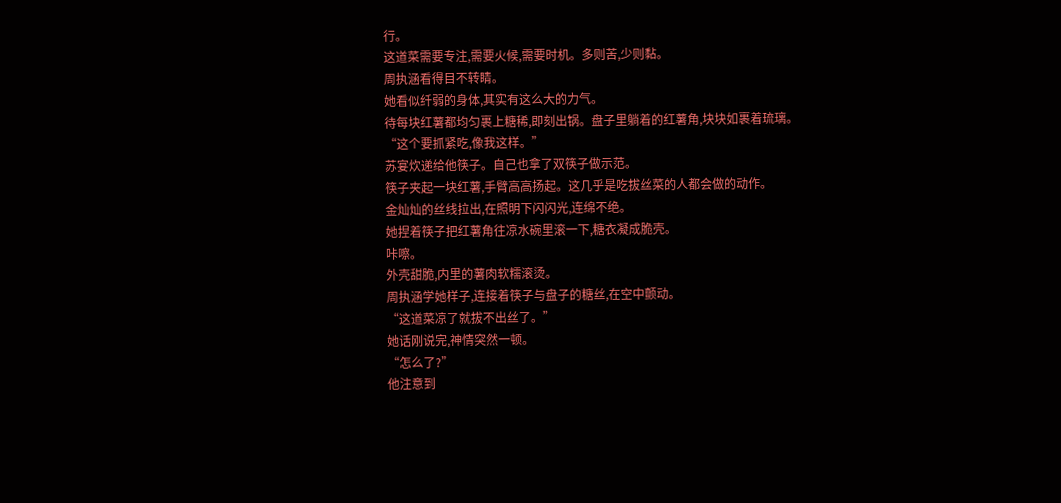行。
这道菜需要专注,需要火候,需要时机。多则苦,少则黏。
周执涵看得目不转睛。
她看似纤弱的身体,其实有这么大的力气。
待每块红薯都均匀裹上糖稀,即刻出锅。盘子里躺着的红薯角,块块如裹着琉璃。
“这个要抓紧吃,像我这样。”
苏宴炊递给他筷子。自己也拿了双筷子做示范。
筷子夹起一块红薯,手臂高高扬起。这几乎是吃拔丝菜的人都会做的动作。
金灿灿的丝线拉出,在照明下闪闪光,连绵不绝。
她捏着筷子把红薯角往凉水碗里滚一下,糖衣凝成脆壳。
咔嚓。
外壳甜脆,内里的薯肉软糯滚烫。
周执涵学她样子,连接着筷子与盘子的糖丝,在空中颤动。
“这道菜凉了就拔不出丝了。”
她话刚说完,神情突然一顿。
“怎么了?”
他注意到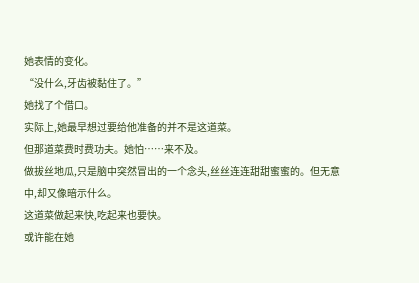她表情的变化。
“没什么,牙齿被黏住了。”
她找了个借口。
实际上,她最早想过要给他准备的并不是这道菜。
但那道菜费时费功夫。她怕……来不及。
做拔丝地瓜,只是脑中突然冒出的一个念头,丝丝连连甜甜蜜蜜的。但无意中,却又像暗示什么。
这道菜做起来快,吃起来也要快。
或许能在她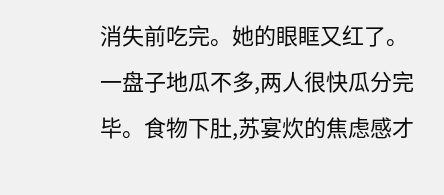消失前吃完。她的眼眶又红了。
一盘子地瓜不多,两人很快瓜分完毕。食物下肚,苏宴炊的焦虑感才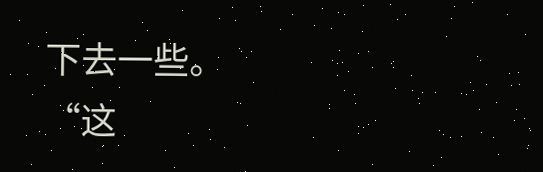下去一些。
“这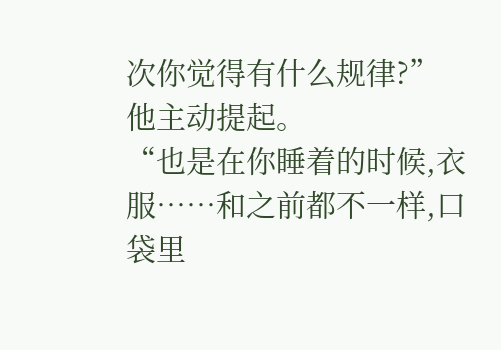次你觉得有什么规律?”
他主动提起。
“也是在你睡着的时候,衣服……和之前都不一样,口袋里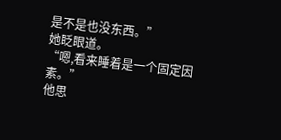是不是也没东西。”
她眨眼道。
“嗯,看来睡着是一个固定因素。”
他思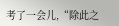考了一会儿,“除此之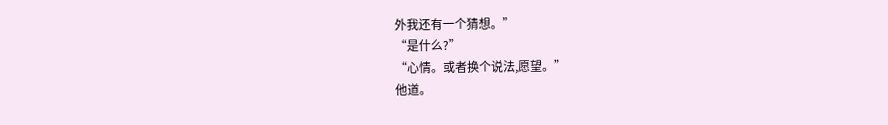外我还有一个猜想。”
“是什么?”
“心情。或者换个说法,愿望。”
他道。